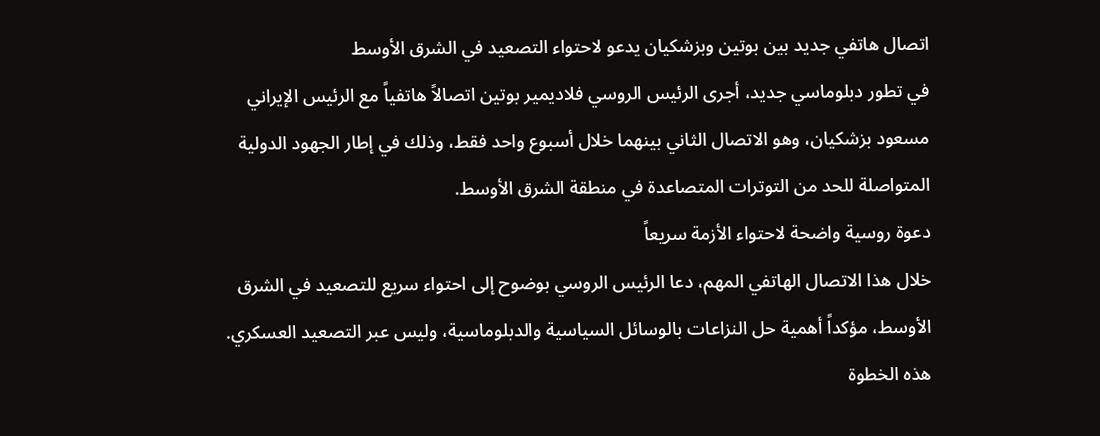اتصال هاتفي جديد بين بوتين وبزشكيان يدعو لاحتواء التصعيد في الشرق الأوسط
في تطور دبلوماسي جديد، أجرى الرئيس الروسي فلاديمير بوتين اتصالاً هاتفياً مع الرئيس الإيراني مسعود بزشكيان، وهو الاتصال الثاني بينهما خلال أسبوع واحد فقط، وذلك في إطار الجهود الدولية المتواصلة للحد من التوترات المتصاعدة في منطقة الشرق الأوسط.
دعوة روسية واضحة لاحتواء الأزمة سريعاً
خلال هذا الاتصال الهاتفي المهم، دعا الرئيس الروسي بوضوح إلى احتواء سريع للتصعيد في الشرق الأوسط، مؤكداً أهمية حل النزاعات بالوسائل السياسية والدبلوماسية، وليس عبر التصعيد العسكري. هذه الخطوة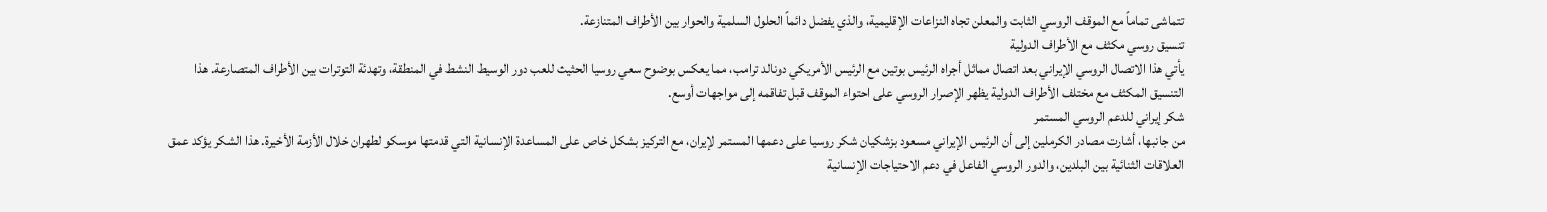تتماشى تماماً مع الموقف الروسي الثابت والمعلن تجاه النزاعات الإقليمية، والذي يفضل دائماً الحلول السلمية والحوار بين الأطراف المتنازعة.
تنسيق روسي مكثف مع الأطراف الدولية
يأتي هذا الاتصال الروسي الإيراني بعد اتصال مماثل أجراه الرئيس بوتين مع الرئيس الأمريكي دونالد ترامب، مما يعكس بوضوح سعي روسيا الحثيث للعب دور الوسيط النشط في المنطقة، وتهدئة التوترات بين الأطراف المتصارعة. هذا التنسيق المكثف مع مختلف الأطراف الدولية يظهر الإصرار الروسي على احتواء الموقف قبل تفاقمه إلى مواجهات أوسع.
شكر إيراني للدعم الروسي المستمر
من جانبها، أشارت مصادر الكرملين إلى أن الرئيس الإيراني مسعود بزشكيان شكر روسيا على دعمها المستمر لإيران، مع التركيز بشكل خاص على المساعدة الإنسانية التي قدمتها موسكو لطهران خلال الأزمة الأخيرة. هذا الشكر يؤكد عمق العلاقات الثنائية بين البلدين، والدور الروسي الفاعل في دعم الاحتياجات الإنسانية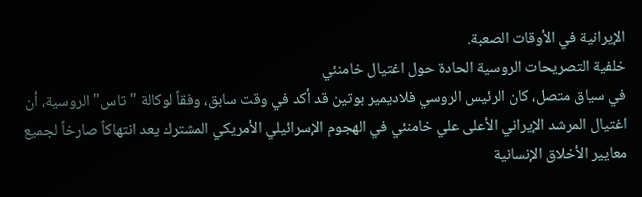الإيرانية في الأوقات الصعبة.
خلفية التصريحات الروسية الحادة حول اغتيال خامنئي
في سياق متصل، كان الرئيس الروسي فلاديمير بوتين قد أكد في وقت سابق، وفقاً لوكالة "تاس" الروسية، أن اغتيال المرشد الإيراني الأعلى علي خامنئي في الهجوم الإسرائيلي الأمريكي المشترك يعد انتهاكاً صارخاً لجميع معايير الأخلاق الإنسانية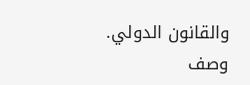والقانون الدولي.
وصف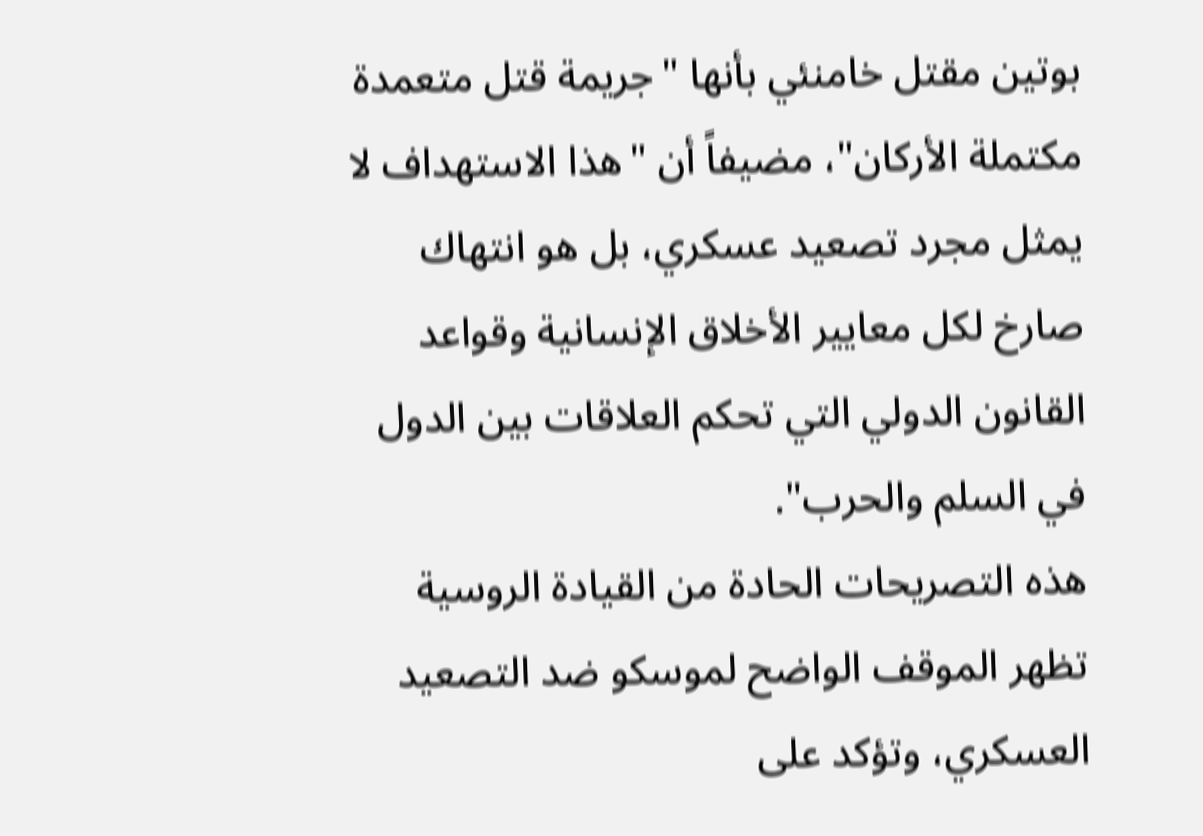بوتين مقتل خامنئي بأنها "جريمة قتل متعمدة مكتملة الأركان"، مضيفاً أن "هذا الاستهداف لا يمثل مجرد تصعيد عسكري، بل هو انتهاك صارخ لكل معايير الأخلاق الإنسانية وقواعد القانون الدولي التي تحكم العلاقات بين الدول في السلم والحرب".
هذه التصريحات الحادة من القيادة الروسية تظهر الموقف الواضح لموسكو ضد التصعيد العسكري، وتؤكد على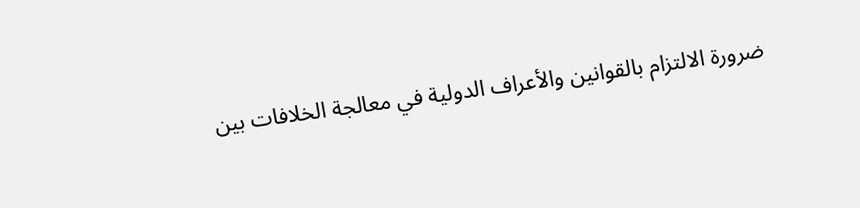ضرورة الالتزام بالقوانين والأعراف الدولية في معالجة الخلافات بين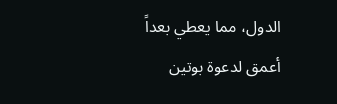الدول، مما يعطي بعداً أعمق لدعوة بوتين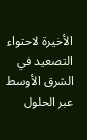الأخيرة لاحتواء التصعيد في الشرق الأوسط عبر الحلول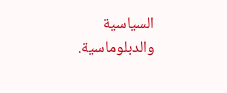السياسية والدبلوماسية.